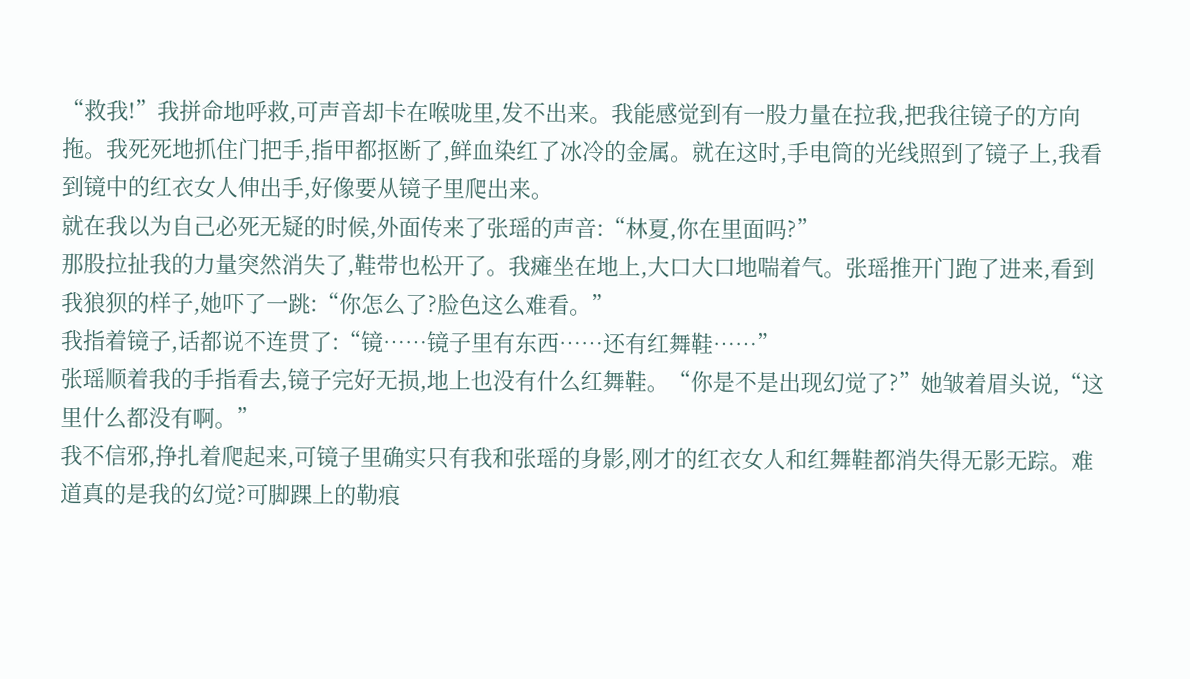“救我!”我拼命地呼救,可声音却卡在喉咙里,发不出来。我能感觉到有一股力量在拉我,把我往镜子的方向拖。我死死地抓住门把手,指甲都抠断了,鲜血染红了冰冷的金属。就在这时,手电筒的光线照到了镜子上,我看到镜中的红衣女人伸出手,好像要从镜子里爬出来。
就在我以为自己必死无疑的时候,外面传来了张瑶的声音:“林夏,你在里面吗?”
那股拉扯我的力量突然消失了,鞋带也松开了。我瘫坐在地上,大口大口地喘着气。张瑶推开门跑了进来,看到我狼狈的样子,她吓了一跳:“你怎么了?脸色这么难看。”
我指着镜子,话都说不连贯了:“镜……镜子里有东西……还有红舞鞋……”
张瑶顺着我的手指看去,镜子完好无损,地上也没有什么红舞鞋。“你是不是出现幻觉了?”她皱着眉头说,“这里什么都没有啊。”
我不信邪,挣扎着爬起来,可镜子里确实只有我和张瑶的身影,刚才的红衣女人和红舞鞋都消失得无影无踪。难道真的是我的幻觉?可脚踝上的勒痕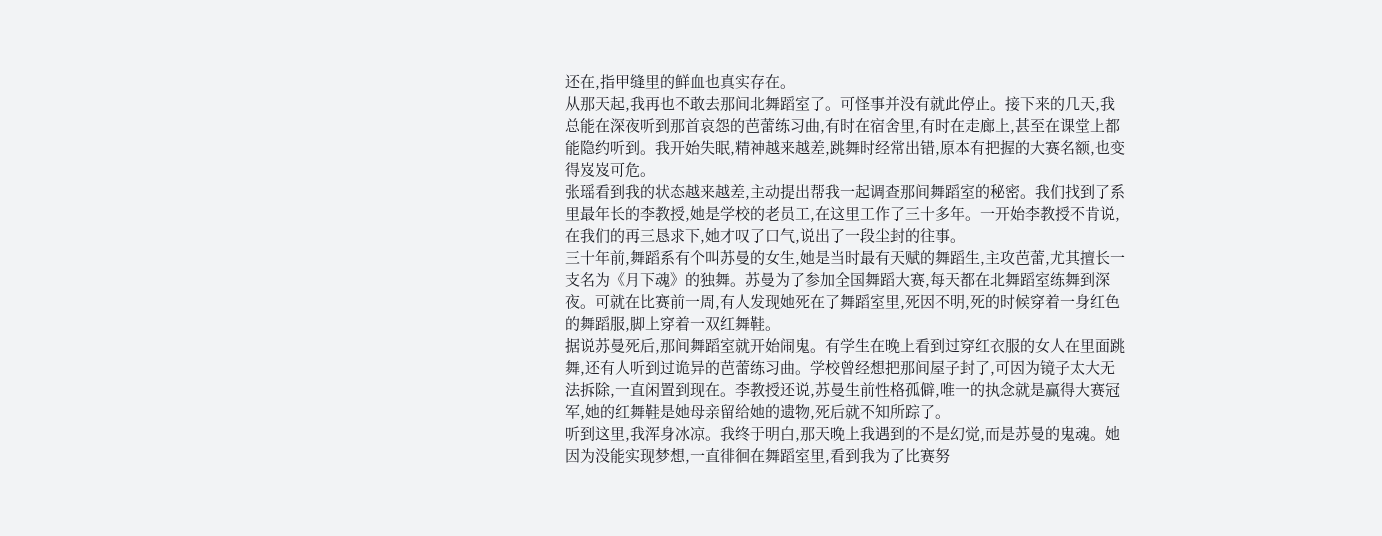还在,指甲缝里的鲜血也真实存在。
从那天起,我再也不敢去那间北舞蹈室了。可怪事并没有就此停止。接下来的几天,我总能在深夜听到那首哀怨的芭蕾练习曲,有时在宿舍里,有时在走廊上,甚至在课堂上都能隐约听到。我开始失眠,精神越来越差,跳舞时经常出错,原本有把握的大赛名额,也变得岌岌可危。
张瑶看到我的状态越来越差,主动提出帮我一起调查那间舞蹈室的秘密。我们找到了系里最年长的李教授,她是学校的老员工,在这里工作了三十多年。一开始李教授不肯说,在我们的再三恳求下,她才叹了口气,说出了一段尘封的往事。
三十年前,舞蹈系有个叫苏曼的女生,她是当时最有天赋的舞蹈生,主攻芭蕾,尤其擅长一支名为《月下魂》的独舞。苏曼为了参加全国舞蹈大赛,每天都在北舞蹈室练舞到深夜。可就在比赛前一周,有人发现她死在了舞蹈室里,死因不明,死的时候穿着一身红色的舞蹈服,脚上穿着一双红舞鞋。
据说苏曼死后,那间舞蹈室就开始闹鬼。有学生在晚上看到过穿红衣服的女人在里面跳舞,还有人听到过诡异的芭蕾练习曲。学校曾经想把那间屋子封了,可因为镜子太大无法拆除,一直闲置到现在。李教授还说,苏曼生前性格孤僻,唯一的执念就是赢得大赛冠军,她的红舞鞋是她母亲留给她的遗物,死后就不知所踪了。
听到这里,我浑身冰凉。我终于明白,那天晚上我遇到的不是幻觉,而是苏曼的鬼魂。她因为没能实现梦想,一直徘徊在舞蹈室里,看到我为了比赛努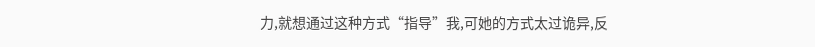力,就想通过这种方式“指导”我,可她的方式太过诡异,反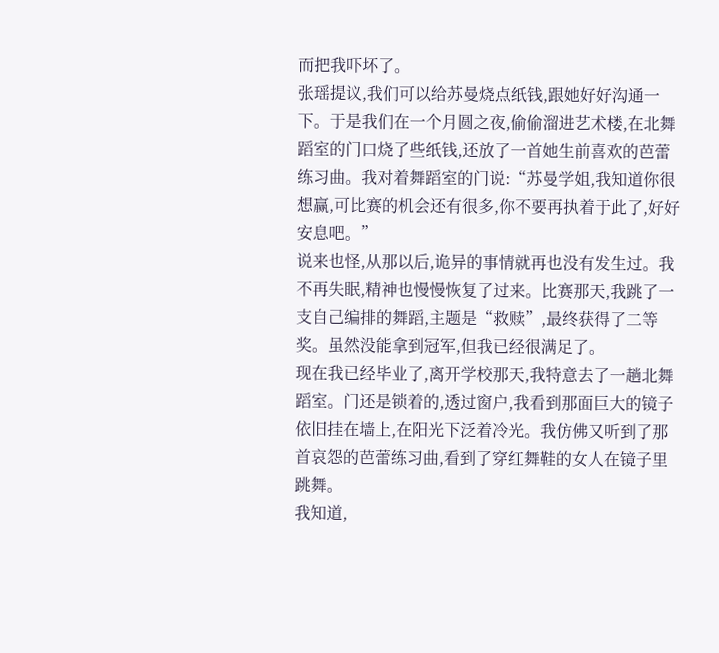而把我吓坏了。
张瑶提议,我们可以给苏曼烧点纸钱,跟她好好沟通一下。于是我们在一个月圆之夜,偷偷溜进艺术楼,在北舞蹈室的门口烧了些纸钱,还放了一首她生前喜欢的芭蕾练习曲。我对着舞蹈室的门说:“苏曼学姐,我知道你很想赢,可比赛的机会还有很多,你不要再执着于此了,好好安息吧。”
说来也怪,从那以后,诡异的事情就再也没有发生过。我不再失眠,精神也慢慢恢复了过来。比赛那天,我跳了一支自己编排的舞蹈,主题是“救赎”,最终获得了二等奖。虽然没能拿到冠军,但我已经很满足了。
现在我已经毕业了,离开学校那天,我特意去了一趟北舞蹈室。门还是锁着的,透过窗户,我看到那面巨大的镜子依旧挂在墙上,在阳光下泛着冷光。我仿佛又听到了那首哀怨的芭蕾练习曲,看到了穿红舞鞋的女人在镜子里跳舞。
我知道,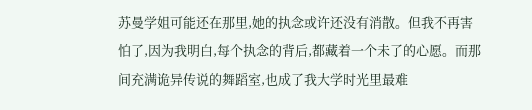苏曼学姐可能还在那里,她的执念或许还没有消散。但我不再害怕了,因为我明白,每个执念的背后,都藏着一个未了的心愿。而那间充满诡异传说的舞蹈室,也成了我大学时光里最难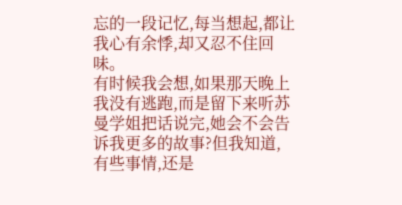忘的一段记忆,每当想起,都让我心有余悸,却又忍不住回味。
有时候我会想,如果那天晚上我没有逃跑,而是留下来听苏曼学姐把话说完,她会不会告诉我更多的故事?但我知道,有些事情,还是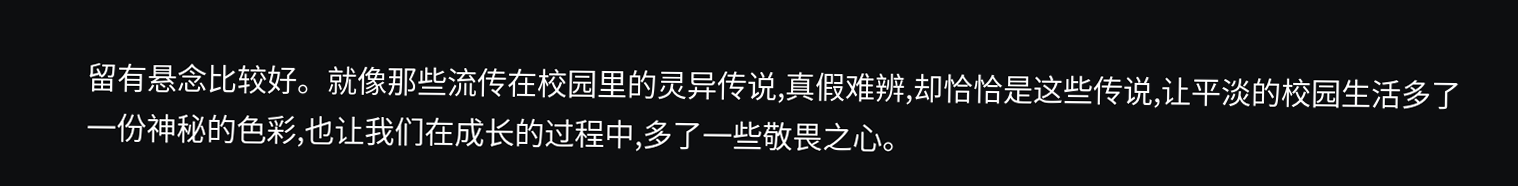留有悬念比较好。就像那些流传在校园里的灵异传说,真假难辨,却恰恰是这些传说,让平淡的校园生活多了一份神秘的色彩,也让我们在成长的过程中,多了一些敬畏之心。